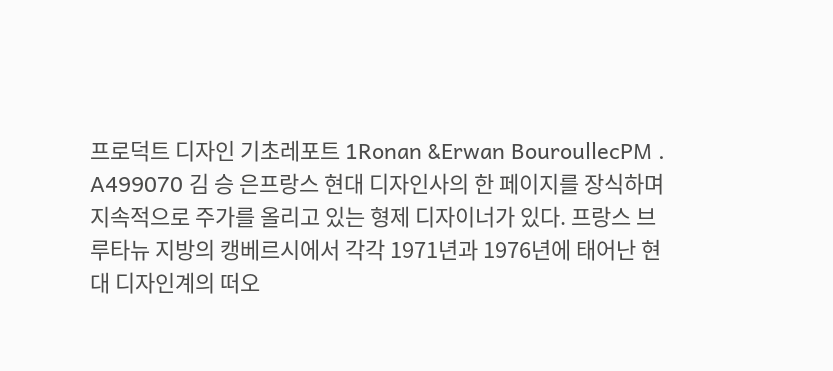프로덕트 디자인 기초레포트 1Ronan &Erwan BouroullecPM . A499070 김 승 은프랑스 현대 디자인사의 한 페이지를 장식하며 지속적으로 주가를 올리고 있는 형제 디자이너가 있다. 프랑스 브루타뉴 지방의 캥베르시에서 각각 1971년과 1976년에 태어난 현대 디자인계의 떠오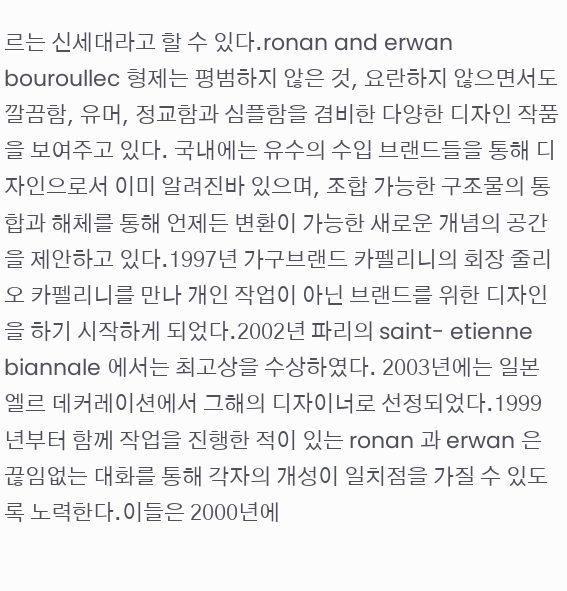르는 신세대라고 할 수 있다.ronan and erwan bouroullec 형제는 평범하지 않은 것, 요란하지 않으면서도 깔끔함, 유머, 정교함과 심플함을 겸비한 다양한 디자인 작품을 보여주고 있다. 국내에는 유수의 수입 브랜드들을 통해 디자인으로서 이미 알려진바 있으며, 조합 가능한 구조물의 통합과 해체를 통해 언제든 변환이 가능한 새로운 개념의 공간을 제안하고 있다.1997년 가구브랜드 카펠리니의 회장 줄리오 카펠리니를 만나 개인 작업이 아닌 브랜드를 위한 디자인을 하기 시작하게 되었다.2002년 파리의 saint- etienne biannale 에서는 최고상을 수상하였다. 2003년에는 일본 엘르 데커레이션에서 그해의 디자이너로 선정되었다.1999년부터 함께 작업을 진행한 적이 있는 ronan 과 erwan 은 끊임없는 대화를 통해 각자의 개성이 일치점을 가질 수 있도록 노력한다.이들은 2000년에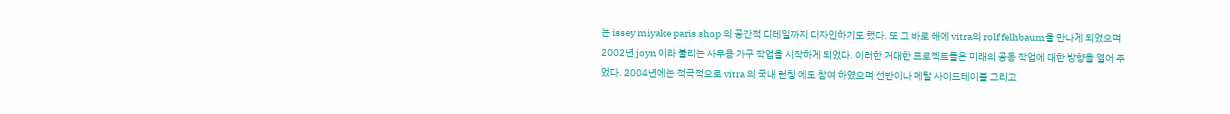는 issey miyake paris shop 의 공간적 디테일까지 디자인하기도 했다. 또 그 바로 해에 vitra의 rolf felhbaum을 만나게 되었으며 2002년 joyn 이라 불리는 사무용 가구 작업을 시작하게 되었다. 이러한 거대한 프로젝트들은 미래의 공동 작업에 대한 방향을 열어 주었다. 2004년에는 적극적으로 vitra 의 국내 런칭 에도 참여 하였으며 선반이나 메탈 사이드테이블 그리고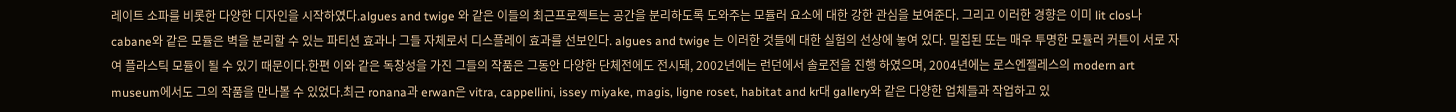레이트 소파를 비롯한 다양한 디자인을 시작하였다.algues and twige 와 같은 이들의 최근프로젝트는 공간을 분리하도록 도와주는 모듈러 요소에 대한 강한 관심을 보여준다. 그리고 이러한 경향은 이미 lit clos나 cabane와 같은 모듈은 벽을 분리할 수 있는 파티션 효과나 그들 자체로서 디스플레이 효과를 선보인다. algues and twige 는 이러한 것들에 대한 실험의 선상에 놓여 있다. 밀집된 또는 매우 투명한 모듈러 커튼이 서로 자여 플라스틱 모듈이 될 수 있기 때문이다.한편 이와 같은 독창성을 가진 그들의 작품은 그동안 다양한 단체전에도 전시돼, 2002년에는 런던에서 솔로전을 진행 하였으며, 2004년에는 로스엔젤레스의 modern art museum에서도 그의 작품을 만나볼 수 있었다.최근 ronana과 erwan은 vitra, cappellini, issey miyake, magis, ligne roset, habitat and kr대 gallery와 같은 다양한 업체들과 작업하고 있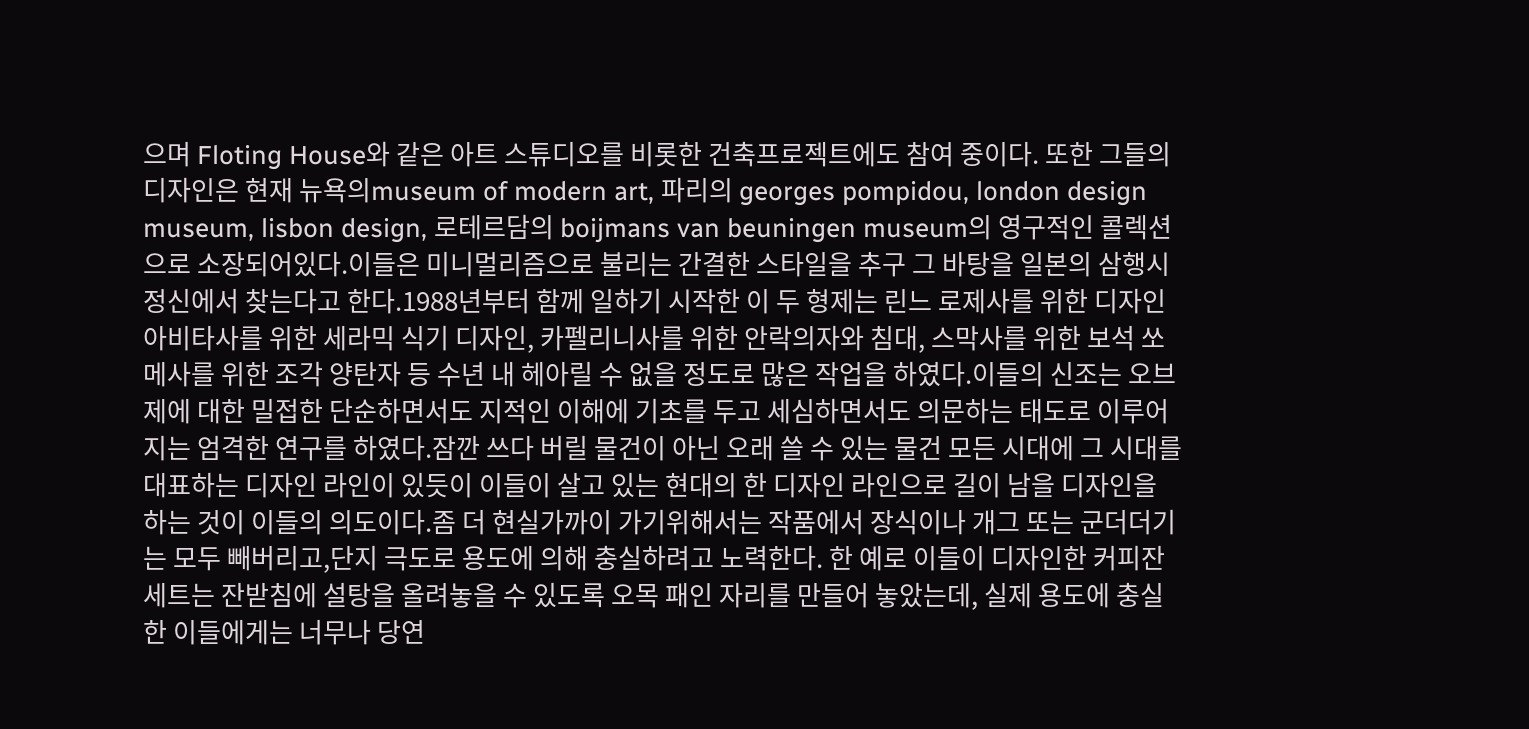으며 Floting House와 같은 아트 스튜디오를 비롯한 건축프로젝트에도 참여 중이다. 또한 그들의 디자인은 현재 뉴욕의museum of modern art, 파리의 georges pompidou, london design museum, lisbon design, 로테르담의 boijmans van beuningen museum의 영구적인 콜렉션으로 소장되어있다.이들은 미니멀리즘으로 불리는 간결한 스타일을 추구 그 바탕을 일본의 삼행시 정신에서 찾는다고 한다.1988년부터 함께 일하기 시작한 이 두 형제는 린느 로제사를 위한 디자인 아비타사를 위한 세라믹 식기 디자인, 카펠리니사를 위한 안락의자와 침대, 스막사를 위한 보석 쏘메사를 위한 조각 양탄자 등 수년 내 헤아릴 수 없을 정도로 많은 작업을 하였다.이들의 신조는 오브제에 대한 밀접한 단순하면서도 지적인 이해에 기초를 두고 세심하면서도 의문하는 태도로 이루어지는 엄격한 연구를 하였다.잠깐 쓰다 버릴 물건이 아닌 오래 쓸 수 있는 물건 모든 시대에 그 시대를 대표하는 디자인 라인이 있듯이 이들이 살고 있는 현대의 한 디자인 라인으로 길이 남을 디자인을 하는 것이 이들의 의도이다.좀 더 현실가까이 가기위해서는 작품에서 장식이나 개그 또는 군더더기는 모두 빼버리고,단지 극도로 용도에 의해 충실하려고 노력한다. 한 예로 이들이 디자인한 커피잔 세트는 잔받침에 설탕을 올려놓을 수 있도록 오목 패인 자리를 만들어 놓았는데, 실제 용도에 충실한 이들에게는 너무나 당연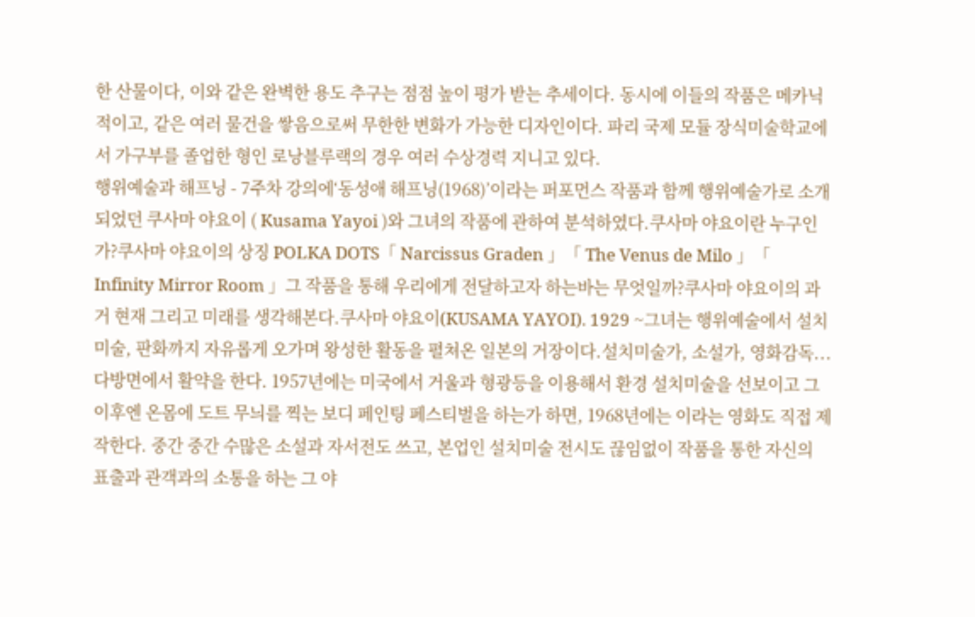한 산물이다, 이와 같은 완벽한 용도 추구는 점점 높이 평가 받는 추세이다. 동시에 이들의 작품은 메카닉적이고, 같은 여러 물건을 쌓음으로써 무한한 변화가 가능한 디자인이다. 파리 국제 모듈 장식미술학교에서 가구부를 졸업한 형인 로낭블루랙의 경우 여러 수상경력 지니고 있다.
행위예술과 해프닝 - 7주차 강의에‘동성애 해프닝(1968)’이라는 퍼포먼스 작품과 함께 행위예술가로 소개 되었던 쿠사마 야요이 ( Kusama Yayoi )와 그녀의 작품에 관하여 분석하였다.쿠사마 야요이란 누구인가?쿠사마 야요이의 상징 POLKA DOTS「 Narcissus Graden 」「 The Venus de Milo 」「 Infinity Mirror Room 」그 작품을 통해 우리에게 전달하고자 하는바는 무엇일까?쿠사마 야요이의 과거 현재 그리고 미래를 생각해본다.쿠사마 야요이(KUSAMA YAYOI). 1929 ~그녀는 행위예술에서 설치미술, 판화까지 자유롭게 오가며 왕성한 활동을 펼쳐온 일본의 거장이다.설치미술가, 소설가, 영화감독... 다방면에서 활약을 한다. 1957년에는 미국에서 거울과 형광등을 이용해서 환경 설치미술을 선보이고 그 이후엔 온몸에 도트 무늬를 찍는 보디 페인팅 페스티벌을 하는가 하면, 1968년에는 이라는 영화도 직접 제작한다. 중간 중간 수많은 소설과 자서전도 쓰고, 본업인 설치미술 전시도 끊임없이 작품을 통한 자신의 표출과 관객과의 소통을 하는 그 야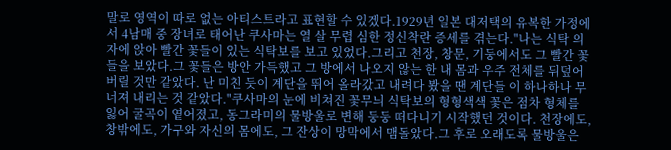말로 영역이 따로 없는 아티스트라고 표현할 수 있겠다.1929년 일본 대저택의 유복한 가정에서 4남매 중 장녀로 태어난 쿠사마는 열 살 무렵 심한 정신착란 증세를 겪는다."나는 식탁 의자에 앉아 빨간 꽃들이 있는 식탁보를 보고 있었다.그리고 천장, 창문, 기둥에서도 그 빨간 꽃들을 보았다.그 꽃들은 방안 가득했고 그 방에서 나오지 않는 한 내 몸과 우주 전체를 뒤덮어 버릴 것만 같았다. 난 미친 듯이 계단을 뛰어 올라갔고 내려다 봤을 땐 계단들 이 하나하나 무너져 내리는 것 같았다."쿠사마의 눈에 비쳐진 꽃무늬 식탁보의 형형색색 꽃은 점차 형체를 잃어 굴곡이 옅어졌고, 동그라미의 물방울로 변해 둥둥 떠다니기 시작했던 것이다. 천장에도, 창밖에도, 가구와 자신의 몸에도, 그 잔상이 망막에서 맴돌았다.그 후로 오래도록 물방울은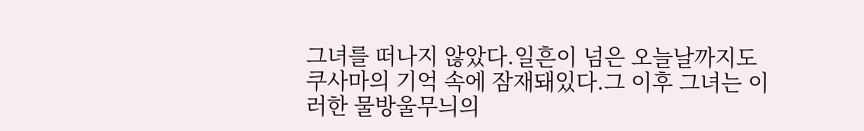그녀를 떠나지 않았다.일흔이 넘은 오늘날까지도 쿠사마의 기억 속에 잠재돼있다.그 이후 그녀는 이러한 물방울무늬의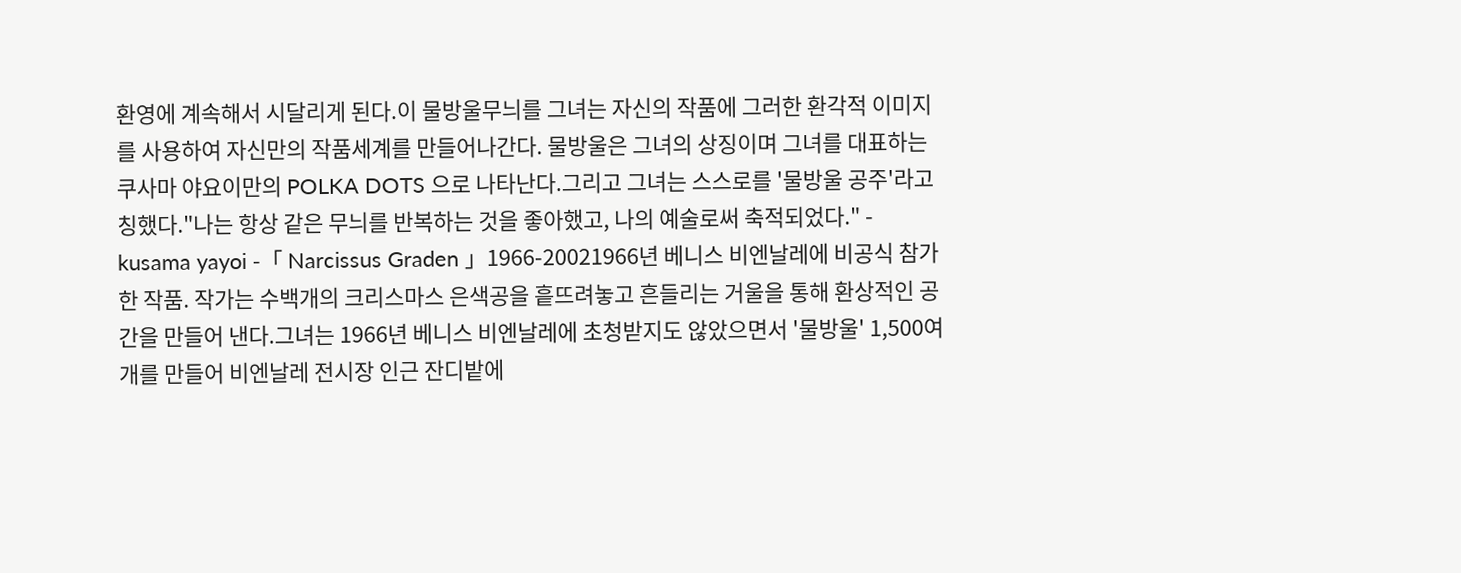환영에 계속해서 시달리게 된다.이 물방울무늬를 그녀는 자신의 작품에 그러한 환각적 이미지를 사용하여 자신만의 작품세계를 만들어나간다. 물방울은 그녀의 상징이며 그녀를 대표하는 쿠사마 야요이만의 POLKA DOTS 으로 나타난다.그리고 그녀는 스스로를 '물방울 공주'라고 칭했다."나는 항상 같은 무늬를 반복하는 것을 좋아했고, 나의 예술로써 축적되었다." - kusama yayoi -「 Narcissus Graden 」1966-20021966년 베니스 비엔날레에 비공식 참가한 작품. 작가는 수백개의 크리스마스 은색공을 흩뜨려놓고 흔들리는 거울을 통해 환상적인 공간을 만들어 낸다.그녀는 1966년 베니스 비엔날레에 초청받지도 않았으면서 '물방울' 1,500여 개를 만들어 비엔날레 전시장 인근 잔디밭에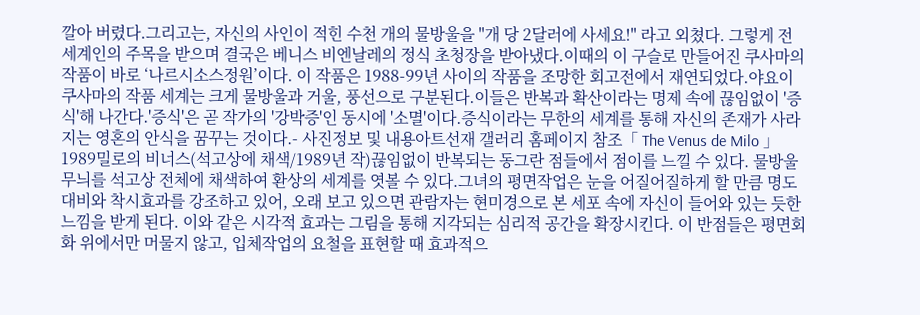깔아 버렸다.그리고는, 자신의 사인이 적힌 수천 개의 물방울을 "개 당 2달러에 사세요!" 라고 외쳤다. 그렇게 전 세계인의 주목을 받으며 결국은 베니스 비엔날레의 정식 초청장을 받아냈다.이때의 이 구슬로 만들어진 쿠사마의 작품이 바로 ‘나르시소스정원’이다. 이 작품은 1988-99년 사이의 작품을 조망한 회고전에서 재연되었다.야요이 쿠사마의 작품 세계는 크게 물방울과 거울, 풍선으로 구분된다.이들은 반복과 확산이라는 명제 속에 끊임없이 '증식'해 나간다.'증식'은 곧 작가의 '강박증'인 동시에 '소멸'이다.증식이라는 무한의 세계를 통해 자신의 존재가 사라지는 영혼의 안식을 꿈꾸는 것이다.- 사진정보 및 내용아트선재 갤러리 홈페이지 참조「 The Venus de Milo 」1989밀로의 비너스(석고상에 채색/1989년 작)끊임없이 반복되는 동그란 점들에서 점이를 느낄 수 있다. 물방울 무늬를 석고상 전체에 채색하여 환상의 세계를 엿볼 수 있다.그녀의 평면작업은 눈을 어질어질하게 할 만큼 명도대비와 착시효과를 강조하고 있어, 오래 보고 있으면 관람자는 현미경으로 본 세포 속에 자신이 들어와 있는 듯한 느낌을 받게 된다. 이와 같은 시각적 효과는 그림을 통해 지각되는 심리적 공간을 확장시킨다. 이 반점들은 평면회화 위에서만 머물지 않고, 입체작업의 요철을 표현할 때 효과적으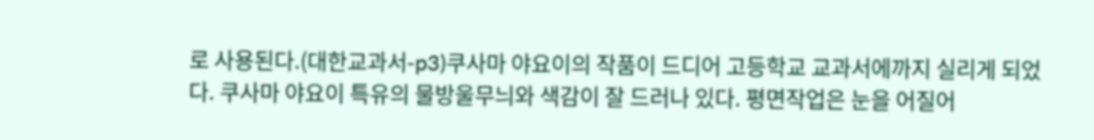로 사용된다.(대한교과서-p3)쿠사마 야요이의 작품이 드디어 고등학교 교과서에까지 실리게 되었다. 쿠사마 야요이 특유의 물방울무늬와 색감이 잘 드러나 있다. 평면작업은 눈을 어질어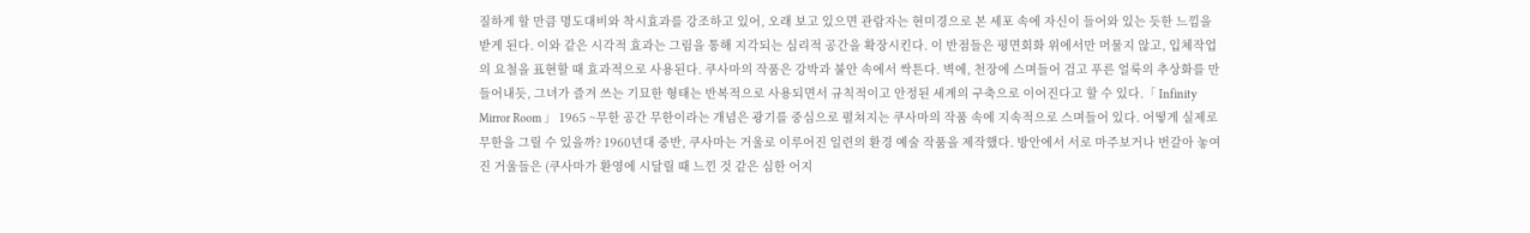질하게 할 만큼 명도대비와 착시효과를 강조하고 있어, 오래 보고 있으면 관람자는 현미경으로 본 세포 속에 자신이 들어와 있는 듯한 느낌을 받게 된다. 이와 같은 시각적 효과는 그림을 통해 지각되는 심리적 공간을 확장시킨다. 이 반점들은 평면회화 위에서만 머물지 않고, 입체작업의 요철을 표현할 때 효과적으로 사용된다. 쿠사마의 작품은 강박과 불안 속에서 싹튼다. 벽에, 천장에 스며들어 검고 푸른 얼룩의 추상화를 만들어내듯, 그녀가 즐겨 쓰는 기묘한 형태는 반복적으로 사용되면서 규칙적이고 안정된 세계의 구축으로 이어진다고 할 수 있다.「 Infinity Mirror Room 」 1965 ~무한 공간 무한이라는 개념은 광기를 중심으로 펼쳐지는 쿠사마의 작품 속에 지속적으로 스며들어 있다. 어떻게 실제로 무한을 그릴 수 있을까? 1960년대 중반, 쿠사마는 거울로 이루어진 일련의 환경 예술 작품을 제작했다. 방안에서 서로 마주보거나 번갈아 놓여진 거울들은 (쿠사마가 환영에 시달릴 때 느낀 것 같은 심한 어지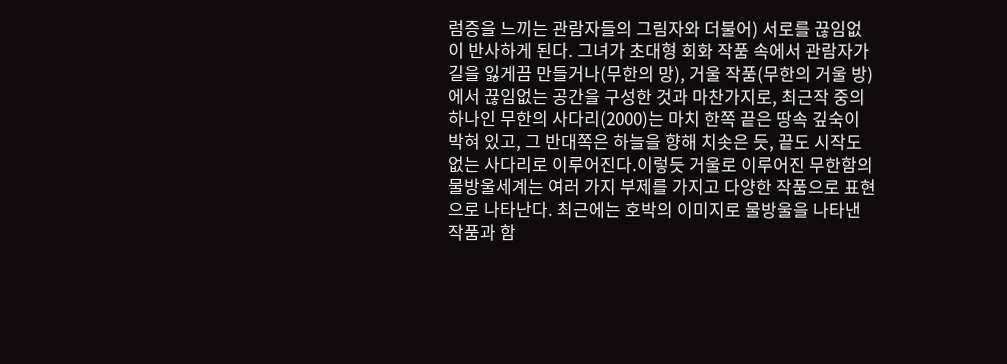럼증을 느끼는 관람자들의 그림자와 더불어) 서로를 끊임없이 반사하게 된다. 그녀가 초대형 회화 작품 속에서 관람자가 길을 잃게끔 만들거나(무한의 망), 거울 작품(무한의 거울 방)에서 끊임없는 공간을 구성한 것과 마찬가지로, 최근작 중의 하나인 무한의 사다리(2000)는 마치 한쪽 끝은 땅속 깊숙이 박혀 있고, 그 반대쪽은 하늘을 향해 치솟은 듯, 끝도 시작도 없는 사다리로 이루어진다.이렇듯 거울로 이루어진 무한함의 물방울세계는 여러 가지 부제를 가지고 다양한 작품으로 표현으로 나타난다. 최근에는 호박의 이미지로 물방울을 나타낸 작품과 함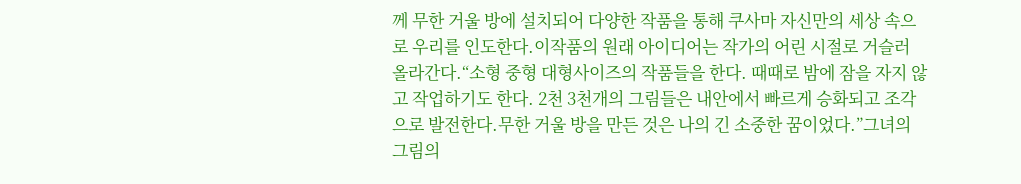께 무한 거울 방에 설치되어 다양한 작품을 통해 쿠사마 자신만의 세상 속으로 우리를 인도한다.이작품의 원래 아이디어는 작가의 어린 시절로 거슬러 올라간다.“소형 중형 대형사이즈의 작품들을 한다. 때때로 밤에 잠을 자지 않고 작업하기도 한다. 2천 3천개의 그림들은 내안에서 빠르게 승화되고 조각으로 발전한다.무한 거울 방을 만든 것은 나의 긴 소중한 꿈이었다.”그녀의 그림의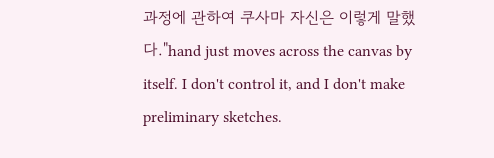과정에 관하여 쿠사마 자신은 이렇게 말했다."hand just moves across the canvas by itself. I don't control it, and I don't make preliminary sketches.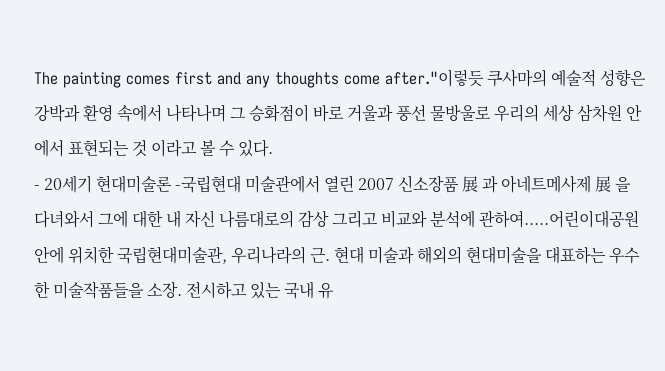The painting comes first and any thoughts come after."이렇듯 쿠사마의 예술적 성향은 강박과 환영 속에서 나타나며 그 승화점이 바로 거울과 풍선 물방울로 우리의 세상 삼차원 안에서 표현되는 것 이라고 볼 수 있다.
- 20세기 현대미술론 -국립현대 미술관에서 열린 2007 신소장품 展 과 아네트메사제 展 을 다녀와서 그에 대한 내 자신 나름대로의 감상 그리고 비교와 분석에 관하여.....어린이대공원 안에 위치한 국립현대미술관, 우리나라의 근. 현대 미술과 해외의 현대미술을 대표하는 우수한 미술작품들을 소장. 전시하고 있는 국내 유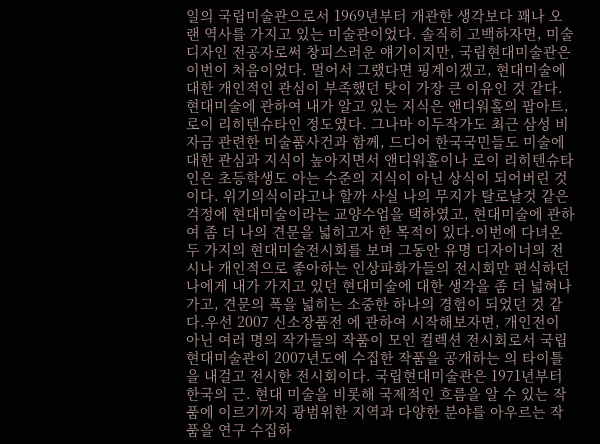일의 국립미술관으로서 1969년부터 개관한 생각보다 꽤나 오랜 역사를 가지고 있는 미술관이었다. 솔직히 고백하자면, 미술디자인 전공자로써 창피스러운 얘기이지만, 국립현대미술관은 이번이 처음이었다. 멀어서 그랬다면 핑계이겠고, 현대미술에 대한 개인적인 관심이 부족했던 탓이 가장 큰 이유인 것 같다. 현대미술에 관하여 내가 알고 있는 지식은 앤디워홀의 팝아트, 로이 리히텐슈타인 정도였다. 그나마 이두작가도 최근 삼성 비자금 관련한 미술품사건과 함께, 드디어 한국국민들도 미술에 대한 관심과 지식이 높아지면서 앤디워홀이나 로이 리히텐슈타인은 초등학생도 아는 수준의 지식이 아닌 상식이 되어버린 것이다. 위기의식이라고나 할까 사실 나의 무지가 탈로날것 같은 걱정에 현대미술이라는 교양수업을 택하였고, 현대미술에 관하여 좀 더 나의 견문을 넓히고자 한 목적이 있다.이번에 다녀온 두 가지의 현대미술전시회를 보며 그동안 유명 디자이너의 전시나 개인적으로 좋아하는 인상파화가들의 전시회만 편식하던 나에게 내가 가지고 있던 현대미술에 대한 생각을 좀 더 넓혀나가고, 견문의 폭을 넓히는 소중한 하나의 경험이 되었던 것 같다.우선 2007 신소장품전 에 관하여 시작해보자면, 개인전이 아닌 여러 명의 작가들의 작품이 모인 컬렉션 전시회로서 국립현대미술관이 2007년도에 수집한 작품을 공개하는 의 타이틀을 내걸고 전시한 전시회이다. 국립현대미술관은 1971년부터 한국의 근. 현대 미술을 비롯해 국제적인 흐름을 알 수 있는 작품에 이르기까지 광범위한 지역과 다양한 분야를 아우르는 작품을 연구 수집하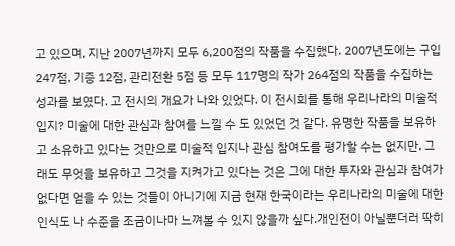고 있으며, 지난 2007년까지 모두 6,200점의 작품을 수집했다. 2007년도에는 구입247점, 기증 12점, 관리전환 5점 등 모두 117명의 작가 264점의 작품을 수집하는 성과를 보였다. 고 전시의 개요가 나와 있었다. 이 전시회를 통해 우리나라의 미술적 입지? 미술에 대한 관심과 참여를 느낄 수 도 있었던 것 같다. 유명한 작품을 보유하고 소유하고 있다는 것만으로 미술적 입지나 관심 참여도를 평가할 수는 없지만, 그래도 무엇을 보유하고 그것을 지켜가고 있다는 것은 그에 대한 투자와 관심과 참여가 없다면 얻을 수 있는 것들이 아니기에 지금 현재 한국이라는 우리나라의 미술에 대한 인식도 나 수준을 조금이나마 느껴볼 수 있지 않을까 싶다.개인전이 아닐뿐더러 딱히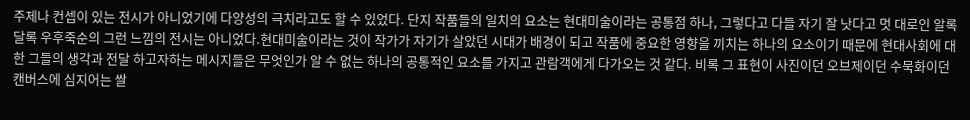주제나 컨셉이 있는 전시가 아니었기에 다양성의 극치라고도 할 수 있었다. 단지 작품들의 일치의 요소는 현대미술이라는 공통점 하나, 그렇다고 다들 자기 잘 낫다고 멋 대로인 알록달록 우후죽순의 그런 느낌의 전시는 아니었다.현대미술이라는 것이 작가가 자기가 살았던 시대가 배경이 되고 작품에 중요한 영향을 끼치는 하나의 요소이기 때문에 현대사회에 대한 그들의 생각과 전달 하고자하는 메시지들은 무엇인가 알 수 없는 하나의 공통적인 요소를 가지고 관람객에게 다가오는 것 같다. 비록 그 표현이 사진이던 오브제이던 수묵화이던 캔버스에 심지어는 쌀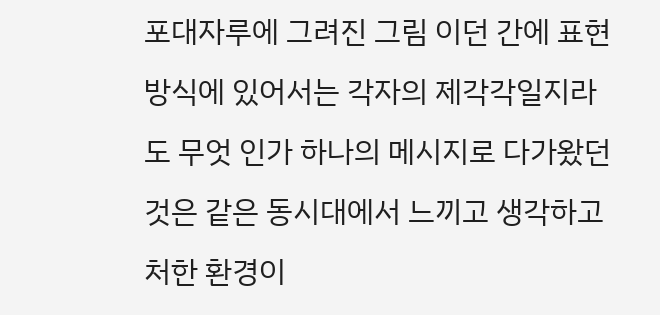포대자루에 그려진 그림 이던 간에 표현방식에 있어서는 각자의 제각각일지라도 무엇 인가 하나의 메시지로 다가왔던 것은 같은 동시대에서 느끼고 생각하고 처한 환경이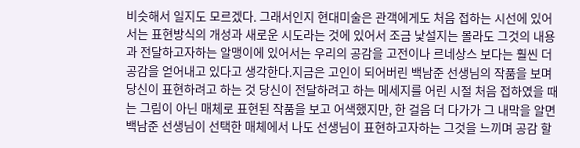비슷해서 일지도 모르겠다. 그래서인지 현대미술은 관객에게도 처음 접하는 시선에 있어서는 표현방식의 개성과 새로운 시도라는 것에 있어서 조금 낯설지는 몰라도 그것의 내용과 전달하고자하는 알맹이에 있어서는 우리의 공감을 고전이나 르네상스 보다는 훨씬 더 공감을 얻어내고 있다고 생각한다.지금은 고인이 되어버린 백남준 선생님의 작품을 보며 당신이 표현하려고 하는 것 당신이 전달하려고 하는 메세지를 어린 시절 처음 접하였을 때는 그림이 아닌 매체로 표현된 작품을 보고 어색했지만, 한 걸음 더 다가가 그 내막을 알면 백남준 선생님이 선택한 매체에서 나도 선생님이 표현하고자하는 그것을 느끼며 공감 할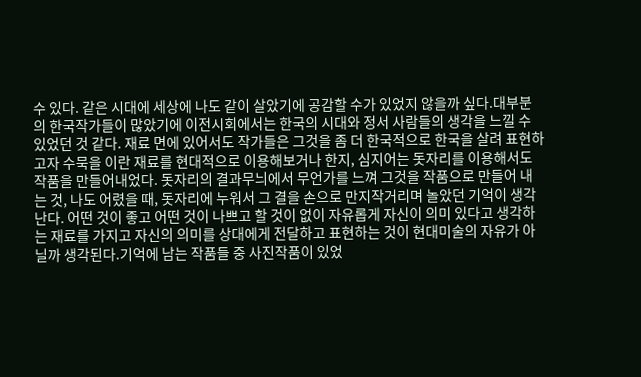수 있다. 같은 시대에 세상에 나도 같이 살았기에 공감할 수가 있었지 않을까 싶다.대부분의 한국작가들이 많았기에 이전시회에서는 한국의 시대와 정서 사람들의 생각을 느낄 수 있었던 것 같다. 재료 면에 있어서도 작가들은 그것을 좀 더 한국적으로 한국을 살려 표현하고자 수묵을 이란 재료를 현대적으로 이용해보거나 한지, 심지어는 돗자리를 이용해서도 작품을 만들어내었다. 돗자리의 결과무늬에서 무언가를 느껴 그것을 작품으로 만들어 내는 것, 나도 어렸을 때, 돗자리에 누워서 그 결을 손으로 만지작거리며 놀았던 기억이 생각난다. 어떤 것이 좋고 어떤 것이 나쁘고 할 것이 없이 자유롭게 자신이 의미 있다고 생각하는 재료를 가지고 자신의 의미를 상대에게 전달하고 표현하는 것이 현대미술의 자유가 아닐까 생각된다.기억에 남는 작품들 중 사진작품이 있었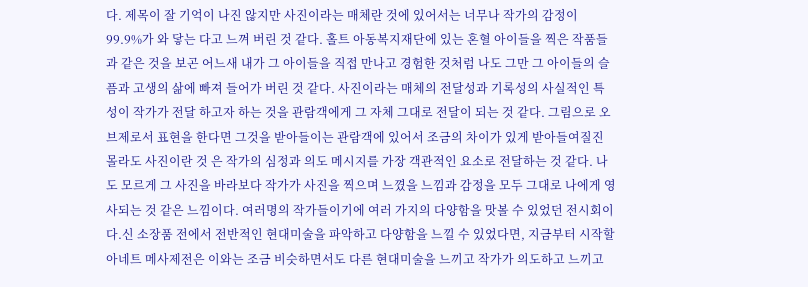다. 제목이 잘 기억이 나진 않지만 사진이라는 매체란 것에 있어서는 너무나 작가의 감정이 99.9%가 와 닿는 다고 느껴 버린 것 같다. 홀트 아동복지재단에 있는 혼혈 아이들을 찍은 작품들과 같은 것을 보곤 어느새 내가 그 아이들을 직접 만나고 경험한 것처럼 나도 그만 그 아이들의 슬픔과 고생의 삶에 빠져 들어가 버린 것 같다. 사진이라는 매체의 전달성과 기록성의 사실적인 특성이 작가가 전달 하고자 하는 것을 관람객에게 그 자체 그대로 전달이 되는 것 같다. 그림으로 오브제로서 표현을 한다면 그것을 받아들이는 관람객에 있어서 조금의 차이가 있게 받아들여질진 몰라도 사진이란 것 은 작가의 심정과 의도 메시지를 가장 객관적인 요소로 전달하는 것 같다. 나도 모르게 그 사진을 바라보다 작가가 사진을 찍으며 느꼈을 느낌과 감정을 모두 그대로 나에게 영사되는 것 같은 느낌이다. 여러명의 작가들이기에 여러 가지의 다양함을 맛볼 수 있었던 전시회이다.신 소장품 전에서 전반적인 현대미술을 파악하고 다양함을 느낄 수 있었다면, 지금부터 시작할 아네트 메사제전은 이와는 조금 비슷하면서도 다른 현대미술을 느끼고 작가가 의도하고 느끼고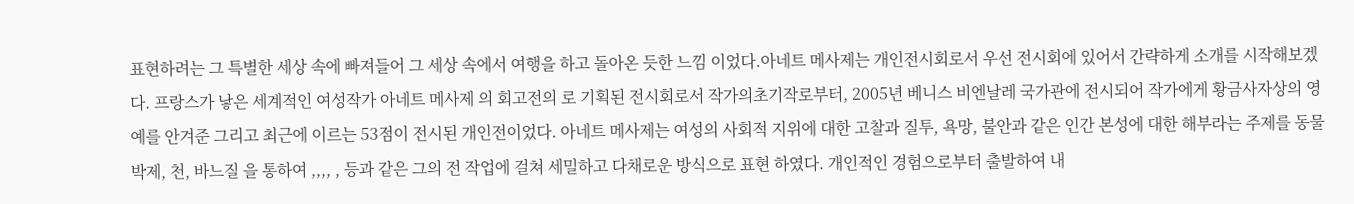표현하려는 그 특별한 세상 속에 빠져들어 그 세상 속에서 여행을 하고 돌아온 듯한 느낌 이었다.아네트 메사제는 개인전시회로서 우선 전시회에 있어서 간략하게 소개를 시작해보겠다. 프랑스가 낳은 세계적인 여성작가 아네트 메사제 의 회고전의 로 기획된 전시회로서 작가의초기작로부터, 2005년 베니스 비엔날레 국가관에 전시되어 작가에게 황금사자상의 영예를 안겨준 그리고 최근에 이르는 53점이 전시된 개인전이었다. 아네트 메사제는 여성의 사회적 지위에 대한 고찰과 질투, 욕망, 불안과 같은 인간 본성에 대한 해부라는 주제를 동물박제, 천, 바느질 을 통하여 ,,,, , 등과 같은 그의 전 작업에 걸쳐 세밀하고 다채로운 방식으로 표현 하였다. 개인적인 경험으로부터 출발하여 내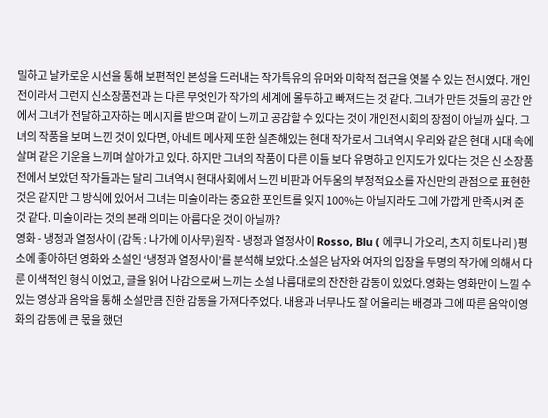밀하고 날카로운 시선을 통해 보편적인 본성을 드러내는 작가특유의 유머와 미학적 접근을 엿볼 수 있는 전시였다. 개인전이라서 그런지 신소장품전과 는 다른 무엇인가 작가의 세계에 몰두하고 빠져드는 것 같다. 그녀가 만든 것들의 공간 안에서 그녀가 전달하고자하는 메시지를 받으며 같이 느끼고 공감할 수 있다는 것이 개인전시회의 장점이 아닐까 싶다. 그녀의 작품을 보며 느낀 것이 있다면, 아네트 메사제 또한 실존해있는 현대 작가로서 그녀역시 우리와 같은 현대 시대 속에 살며 같은 기운을 느끼며 살아가고 있다. 하지만 그녀의 작품이 다른 이들 보다 유명하고 인지도가 있다는 것은 신 소장품 전에서 보았던 작가들과는 달리 그녀역시 현대사회에서 느낀 비판과 어두움의 부정적요소를 자신만의 관점으로 표현한 것은 같지만 그 방식에 있어서 그녀는 미술이라는 중요한 포인트를 잊지 100%는 아닐지라도 그에 가깝게 만족시켜 준 것 같다. 미술이라는 것의 본래 의미는 아름다운 것이 아닐까?
영화 - 냉정과 열정사이 (감독 : 나가에 이사무)원작 - 냉정과 열정사이 Rosso, Blu ( 에쿠니 가오리, 츠지 히토나리 )평소에 좋아하던 영화와 소설인 ‘냉정과 열정사이’를 분석해 보았다.소설은 남자와 여자의 입장을 두명의 작가에 의해서 다룬 이색적인 형식 이었고, 글을 읽어 나감으로써 느끼는 소설 나름대로의 잔잔한 감동이 있었다.영화는 영화만이 느낄 수 있는 영상과 음악을 통해 소설만큼 진한 감동을 가져다주었다. 내용과 너무나도 잘 어울리는 배경과 그에 따른 음악이영화의 감동에 큰 몫을 했던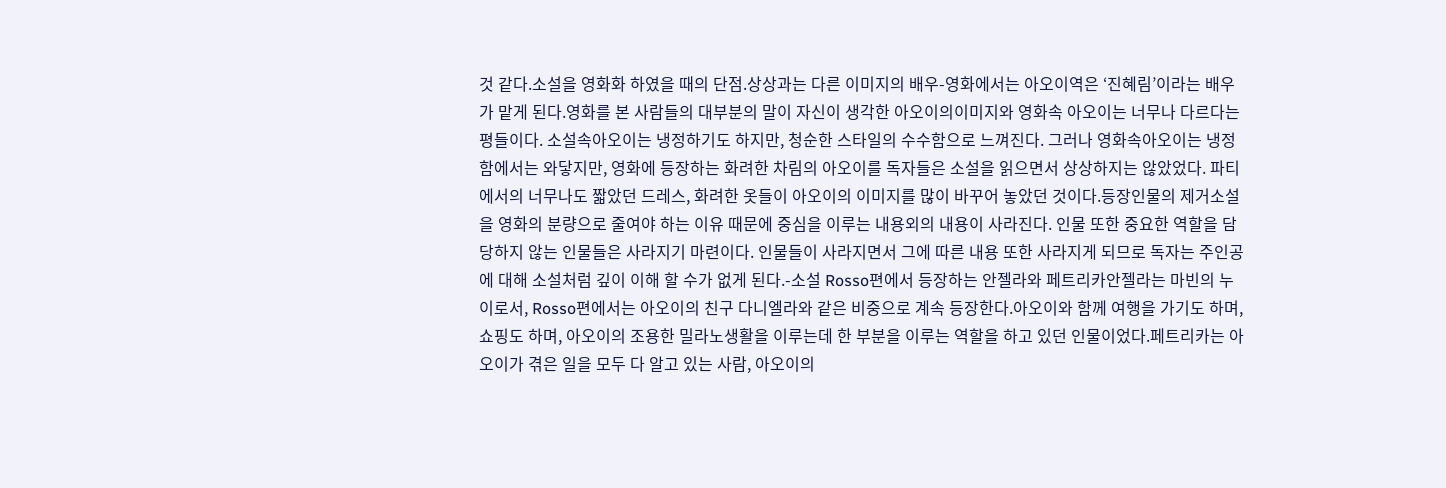것 같다.소설을 영화화 하였을 때의 단점.상상과는 다른 이미지의 배우-영화에서는 아오이역은 ‘진혜림’이라는 배우가 맡게 된다.영화를 본 사람들의 대부분의 말이 자신이 생각한 아오이의이미지와 영화속 아오이는 너무나 다르다는 평들이다. 소설속아오이는 냉정하기도 하지만, 청순한 스타일의 수수함으로 느껴진다. 그러나 영화속아오이는 냉정함에서는 와닿지만, 영화에 등장하는 화려한 차림의 아오이를 독자들은 소설을 읽으면서 상상하지는 않았었다. 파티에서의 너무나도 짧았던 드레스, 화려한 옷들이 아오이의 이미지를 많이 바꾸어 놓았던 것이다.등장인물의 제거소설을 영화의 분량으로 줄여야 하는 이유 때문에 중심을 이루는 내용외의 내용이 사라진다. 인물 또한 중요한 역할을 담당하지 않는 인물들은 사라지기 마련이다. 인물들이 사라지면서 그에 따른 내용 또한 사라지게 되므로 독자는 주인공에 대해 소설처럼 깊이 이해 할 수가 없게 된다.-소설 Rosso편에서 등장하는 안젤라와 페트리카안젤라는 마빈의 누이로서, Rosso편에서는 아오이의 친구 다니엘라와 같은 비중으로 계속 등장한다.아오이와 함께 여행을 가기도 하며, 쇼핑도 하며, 아오이의 조용한 밀라노생활을 이루는데 한 부분을 이루는 역할을 하고 있던 인물이었다.페트리카는 아오이가 겪은 일을 모두 다 알고 있는 사람, 아오이의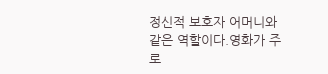정신적 보호자 어머니와 같은 역할이다.영화가 주로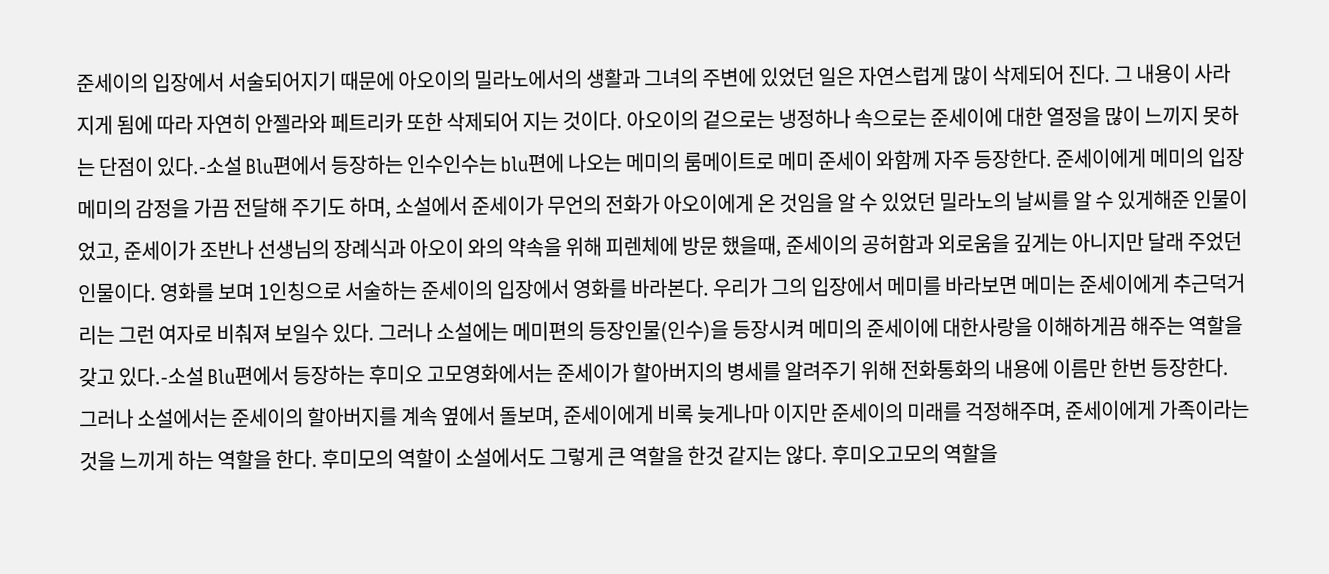준세이의 입장에서 서술되어지기 때문에 아오이의 밀라노에서의 생활과 그녀의 주변에 있었던 일은 자연스럽게 많이 삭제되어 진다. 그 내용이 사라지게 됨에 따라 자연히 안젤라와 페트리카 또한 삭제되어 지는 것이다. 아오이의 겉으로는 냉정하나 속으로는 준세이에 대한 열정을 많이 느끼지 못하는 단점이 있다.-소설 Blu편에서 등장하는 인수인수는 blu편에 나오는 메미의 룸메이트로 메미 준세이 와함께 자주 등장한다. 준세이에게 메미의 입장 메미의 감정을 가끔 전달해 주기도 하며, 소설에서 준세이가 무언의 전화가 아오이에게 온 것임을 알 수 있었던 밀라노의 날씨를 알 수 있게해준 인물이었고, 준세이가 조반나 선생님의 장례식과 아오이 와의 약속을 위해 피렌체에 방문 했을때, 준세이의 공허함과 외로움을 깊게는 아니지만 달래 주었던 인물이다. 영화를 보며 1인칭으로 서술하는 준세이의 입장에서 영화를 바라본다. 우리가 그의 입장에서 메미를 바라보면 메미는 준세이에게 추근덕거리는 그런 여자로 비춰져 보일수 있다. 그러나 소설에는 메미편의 등장인물(인수)을 등장시켜 메미의 준세이에 대한사랑을 이해하게끔 해주는 역할을 갖고 있다.-소설 Blu편에서 등장하는 후미오 고모영화에서는 준세이가 할아버지의 병세를 알려주기 위해 전화통화의 내용에 이름만 한번 등장한다. 그러나 소설에서는 준세이의 할아버지를 계속 옆에서 돌보며, 준세이에게 비록 늦게나마 이지만 준세이의 미래를 걱정해주며, 준세이에게 가족이라는 것을 느끼게 하는 역할을 한다. 후미모의 역할이 소설에서도 그렇게 큰 역할을 한것 같지는 않다. 후미오고모의 역할을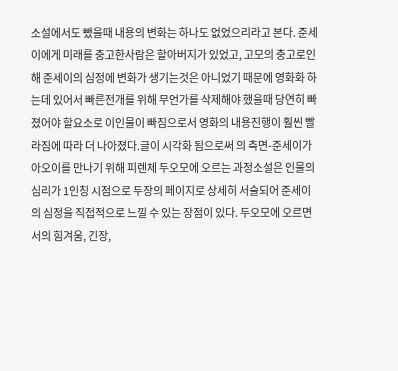소설에서도 뺐을때 내용의 변화는 하나도 없었으리라고 본다. 준세이에게 미래를 충고한사람은 할아버지가 있었고, 고모의 충고로인해 준세이의 심정에 변화가 생기는것은 아니었기 때문에 영화화 하는데 있어서 빠른전개를 위해 무언가를 삭제해야 했을때 당연히 빠졌어야 할요소로 이인물이 빠짐으로서 영화의 내용진행이 훨씬 빨라짐에 따라 더 나아졌다.글이 시각화 됨으로써 의 측면-준세이가 아오이를 만나기 위해 피렌체 두오모에 오르는 과정소설은 인물의 심리가 1인칭 시점으로 두장의 페이지로 상세히 서술되어 준세이의 심정을 직접적으로 느낄 수 있는 장점이 있다. 두오모에 오르면서의 힘겨움, 긴장,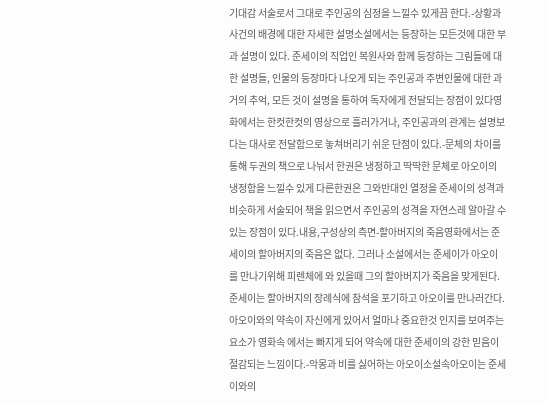기대감 서술로서 그대로 주인공의 심정을 느낄수 있게끔 한다.-상황과 사건의 배경에 대한 자세한 설명소설에서는 등장하는 모든것에 대한 부과 설명이 있다. 준세이의 직업인 복원사와 함께 등장하는 그림들에 대한 설명들, 인물의 등장마다 나오게 되는 주인공과 주변인물에 대한 과거의 추억, 모든 것이 설명을 통하여 독자에게 전달되는 장점이 있다영화에서는 한컷한컷의 영상으로 흘러가거나, 주인공과의 관계는 설명보다는 대사로 전달함으로 놓쳐버리기 쉬운 단점이 있다.-문체의 차이를 통해 두권의 책으로 나눠서 한권은 냉정하고 딱딱한 문체로 아오이의 냉정함을 느낄수 있게 다른한권은 그와반대인 열정을 준세이의 성격과 비슷하게 서술되어 책을 읽으면서 주인공의 성격을 자연스레 알아갈 수 있는 장점이 있다.내용,구성상의 측면-할아버지의 죽음영화에서는 준세이의 할아버지의 죽음은 없다. 그러나 소설에서는 준세이가 아오이를 만나기위해 피렌체에 와 있을때 그의 할아버지가 죽음을 맞게된다. 준세이는 할아버지의 장례식에 참석을 포기하고 아오이를 만나러간다. 아오이와의 약속이 자신에게 있어서 얼마나 중요한것 인지를 보여주는 요소가 영화속 에서는 빠지게 되어 약속에 대한 준세이의 강한 믿음이 절감되는 느낌이다.-악몽과 비를 싫어하는 아오이소설속아오이는 준세이와의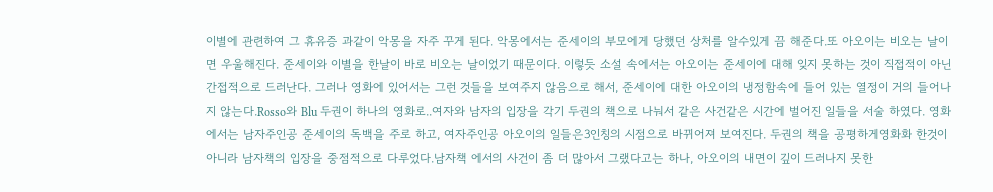이별에 관련하여 그 휴유증 과같이 악몽을 자주 꾸게 된다. 악몽에서는 준세이의 부모에게 당했던 상처를 알수있게 끔 해준다.또 아오이는 비오는 날이면 우울해진다. 준세이와 이별을 한날이 바로 비오는 날이었기 때문이다. 이렇듯 소설 속에서는 아오이는 준세이에 대해 잊지 못하는 것이 직접적이 아닌 간접적으로 드러난다. 그러나 영화에 있어서는 그런 것들을 보여주지 않음으로 해서, 준세이에 대한 아오이의 냉정함속에 들어 있는 열정이 거의 들어나지 않는다.Rosso와 Blu 두권이 하나의 영화로..여자와 남자의 입장을 각기 두권의 책으로 나눠서 같은 사건같은 시간에 벌어진 일들을 서술 하였다. 영화에서는 남자주인공 준세이의 독백을 주로 하고, 여자주인공 아오이의 일들은3인칭의 시점으로 바뀌어져 보여진다. 두권의 책을 공평하게영화화 한것이 아니라 남자책의 입장을 중점적으로 다루었다.남자책 에서의 사건이 좀 더 많아서 그랬다고는 하나, 아오이의 내면이 깊이 드러나지 못한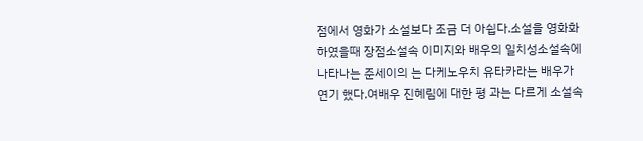점에서 영화가 소설보다 조금 더 아쉽다.소설을 영화화 하였을때 장점소설속 이미지와 배우의 일치성소설속에 나타나는 준세이의 는 다케노우치 유타카라는 배우가 연기 했다.여배우 진혜림에 대한 평 과는 다르게 소설속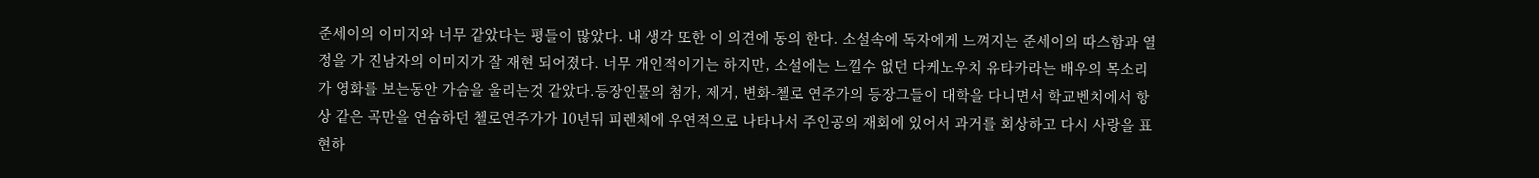준세이의 이미지와 너무 같았다는 평들이 많았다. 내 생각 또한 이 의견에 동의 한다. 소설속에 독자에게 느껴지는 준세이의 따스함과 열정을 가 진남자의 이미지가 잘 재현 되어졌다. 너무 개인적이기는 하지만, 소설에는 느낄수 없던 다케노우치 유타카라는 배우의 목소리가 영화를 보는동안 가슴을 울리는것 같았다.등장인물의 첨가, 제거, 변화-첼로 연주가의 등장그들이 대학을 다니면서 학교벤치에서 항상 같은 곡만을 연습하던 첼로연주가가 10년뒤 피렌체에 우연적으로 나타나서 주인공의 재회에 있어서 과거를 회상하고 다시 사랑을 표현하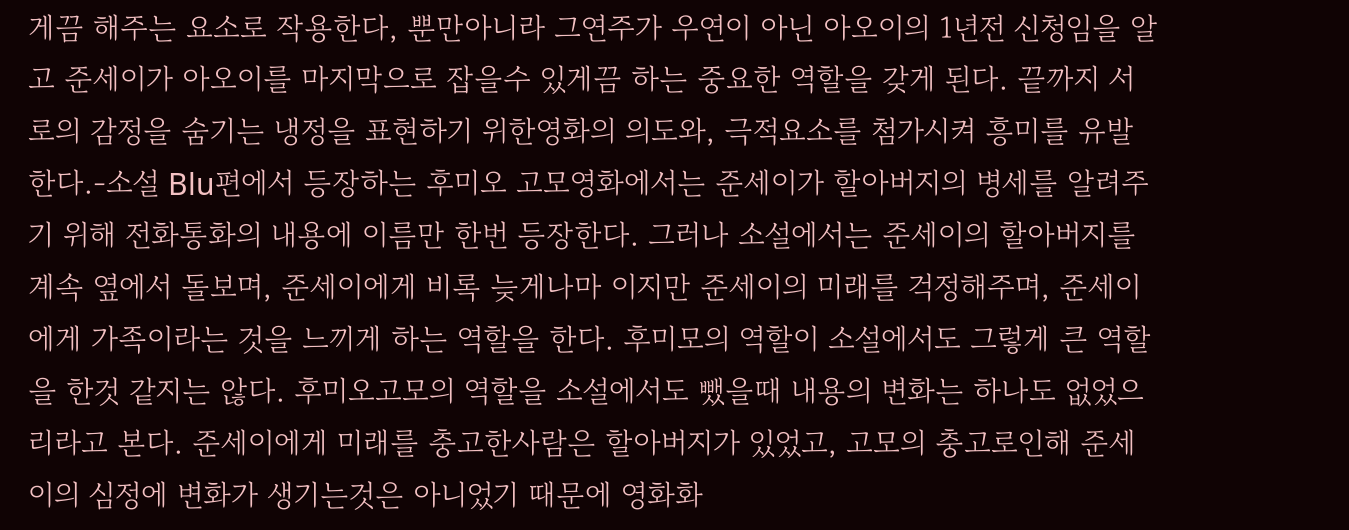게끔 해주는 요소로 작용한다, 뿐만아니라 그연주가 우연이 아닌 아오이의 1년전 신청임을 알고 준세이가 아오이를 마지막으로 잡을수 있게끔 하는 중요한 역할을 갖게 된다. 끝까지 서로의 감정을 숨기는 냉정을 표현하기 위한영화의 의도와, 극적요소를 첨가시켜 흥미를 유발한다.-소설 Blu편에서 등장하는 후미오 고모영화에서는 준세이가 할아버지의 병세를 알려주기 위해 전화통화의 내용에 이름만 한번 등장한다. 그러나 소설에서는 준세이의 할아버지를 계속 옆에서 돌보며, 준세이에게 비록 늦게나마 이지만 준세이의 미래를 걱정해주며, 준세이에게 가족이라는 것을 느끼게 하는 역할을 한다. 후미모의 역할이 소설에서도 그렇게 큰 역할을 한것 같지는 않다. 후미오고모의 역할을 소설에서도 뺐을때 내용의 변화는 하나도 없었으리라고 본다. 준세이에게 미래를 충고한사람은 할아버지가 있었고, 고모의 충고로인해 준세이의 심정에 변화가 생기는것은 아니었기 때문에 영화화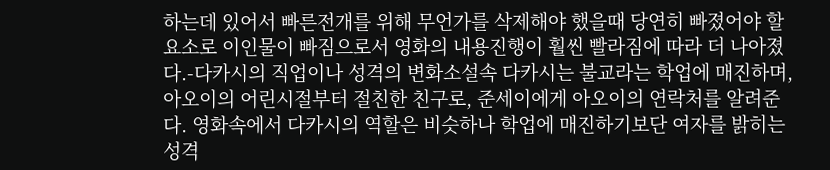하는데 있어서 빠른전개를 위해 무언가를 삭제해야 했을때 당연히 빠졌어야 할요소로 이인물이 빠짐으로서 영화의 내용진행이 훨씬 빨라짐에 따라 더 나아졌다.-다카시의 직업이나 성격의 변화소설속 다카시는 불교라는 학업에 매진하며, 아오이의 어린시절부터 절친한 친구로, 준세이에게 아오이의 연락처를 알려준다. 영화속에서 다카시의 역할은 비슷하나 학업에 매진하기보단 여자를 밝히는 성격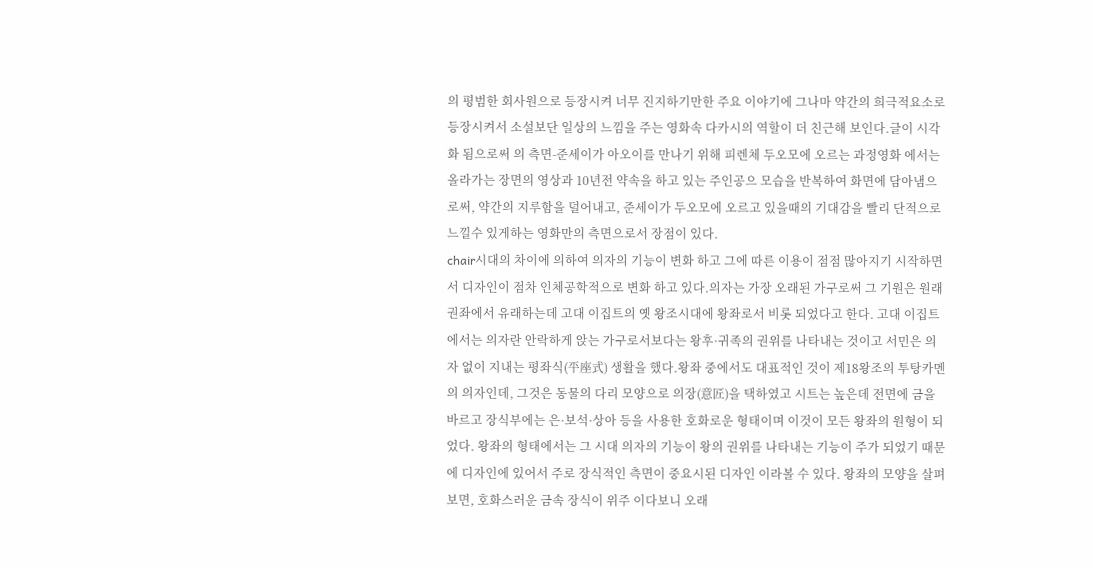의 평범한 회사원으로 등장시켜 너무 진지하기만한 주요 이야기에 그나마 약간의 희극적요소로 등장시켜서 소설보단 일상의 느낌을 주는 영화속 다카시의 역할이 더 친근해 보인다.글이 시각화 됨으로써 의 측면-준세이가 아오이를 만나기 위해 피렌체 두오모에 오르는 과정영화 에서는 올라가는 장면의 영상과 10년전 약속을 하고 있는 주인공으 모습을 반복하여 화면에 담아냄으로써, 약간의 지루함을 덜어내고, 준세이가 두오모에 오르고 있을때의 기대감을 빨리 단적으로 느낄수 있게하는 영화만의 측면으로서 장점이 있다.
chair시대의 차이에 의하여 의자의 기능이 변화 하고 그에 따른 이용이 점점 많아지기 시작하면서 디자인이 점차 인체공학적으로 변화 하고 있다.의자는 가장 오래된 가구로써 그 기원은 원래 권좌에서 유래하는데 고대 이집트의 옛 왕조시대에 왕좌로서 비롯 되었다고 한다. 고대 이집트에서는 의자란 안락하게 앉는 가구로서보다는 왕후·귀족의 권위를 나타내는 것이고 서민은 의자 없이 지내는 평좌식(平座式) 생활을 했다.왕좌 중에서도 대표적인 것이 제18왕조의 투탕카멘의 의자인데, 그것은 동물의 다리 모양으로 의장(意匠)을 택하였고 시트는 높은데 전면에 금을 바르고 장식부에는 은·보석·상아 등을 사용한 호화로운 형태이며 이것이 모든 왕좌의 원형이 되었다. 왕좌의 형태에서는 그 시대 의자의 기능이 왕의 권위를 나타내는 기능이 주가 되었기 때문에 디자인에 있어서 주로 장식적인 측면이 중요시된 디자인 이라볼 수 있다. 왕좌의 모양을 살펴보면, 호화스러운 금속 장식이 위주 이다보니 오래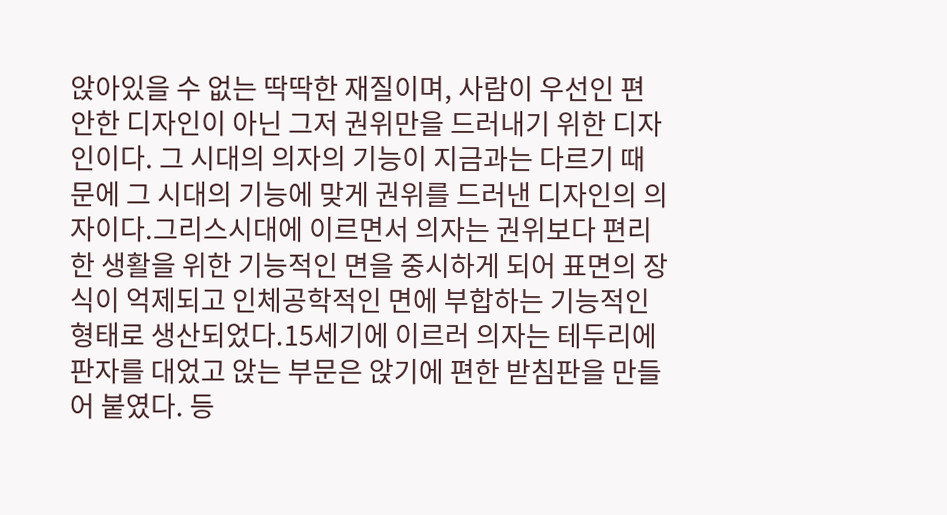앉아있을 수 없는 딱딱한 재질이며, 사람이 우선인 편안한 디자인이 아닌 그저 권위만을 드러내기 위한 디자인이다. 그 시대의 의자의 기능이 지금과는 다르기 때문에 그 시대의 기능에 맞게 권위를 드러낸 디자인의 의자이다.그리스시대에 이르면서 의자는 권위보다 편리한 생활을 위한 기능적인 면을 중시하게 되어 표면의 장식이 억제되고 인체공학적인 면에 부합하는 기능적인 형태로 생산되었다.15세기에 이르러 의자는 테두리에 판자를 대었고 앉는 부문은 앉기에 편한 받침판을 만들어 붙였다. 등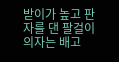받이가 높고 판자를 댄 팔걸이 의자는 배고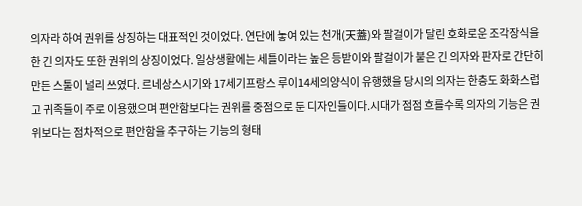의자라 하여 권위를 상징하는 대표적인 것이었다. 연단에 놓여 있는 천개(天蓋)와 팔걸이가 달린 호화로운 조각장식을 한 긴 의자도 또한 권위의 상징이었다. 일상생활에는 세틀이라는 높은 등받이와 팔걸이가 붙은 긴 의자와 판자로 간단히 만든 스툴이 널리 쓰였다. 르네상스시기와 17세기프랑스 루이14세의양식이 유행했을 당시의 의자는 한층도 화화스럽고 귀족들이 주로 이용했으며 편안함보다는 권위를 중점으로 둔 디자인들이다.시대가 점점 흐를수록 의자의 기능은 권위보다는 점차적으로 편안함을 추구하는 기능의 형태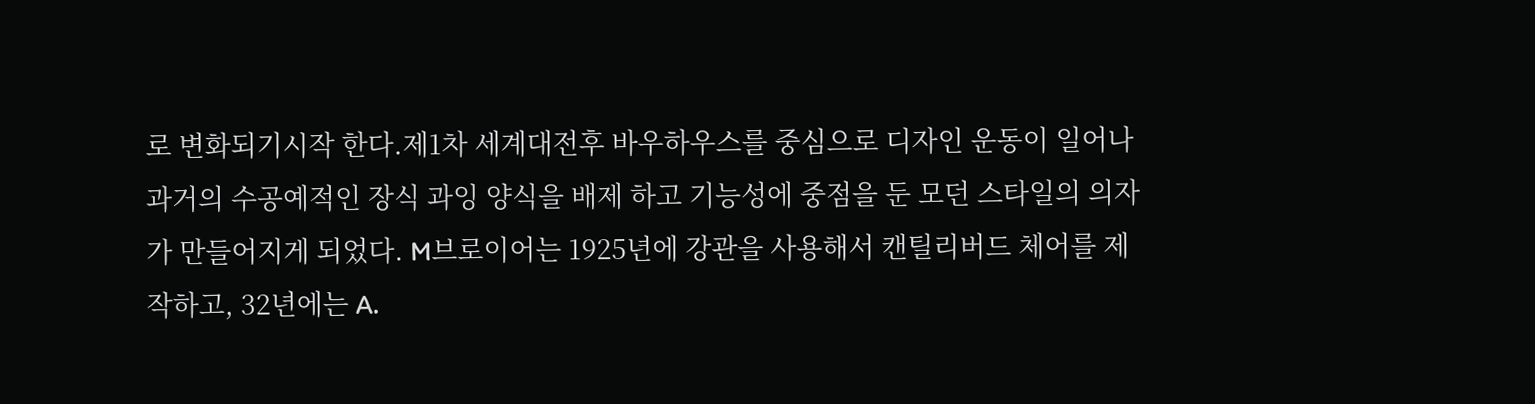로 변화되기시작 한다.제1차 세계대전후 바우하우스를 중심으로 디자인 운동이 일어나 과거의 수공예적인 장식 과잉 양식을 배제 하고 기능성에 중점을 둔 모던 스타일의 의자가 만들어지게 되었다. M브로이어는 1925년에 강관을 사용해서 캔틸리버드 체어를 제작하고, 32년에는 A.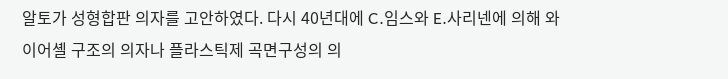알토가 성형합판 의자를 고안하였다. 다시 40년대에 C.임스와 E.사리넨에 의해 와이어셸 구조의 의자나 플라스틱제 곡면구성의 의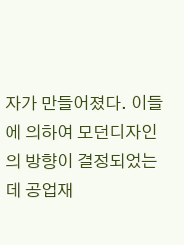자가 만들어졌다. 이들에 의하여 모던디자인의 방향이 결정되었는데 공업재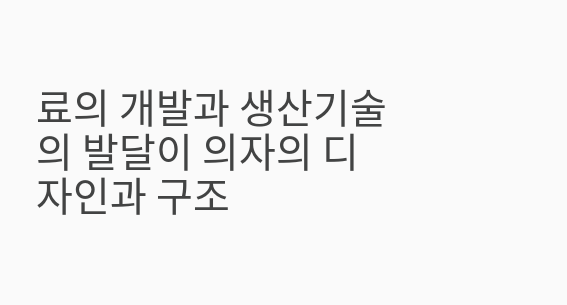료의 개발과 생산기술의 발달이 의자의 디자인과 구조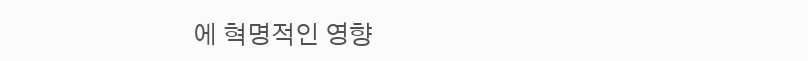에 혁명적인 영향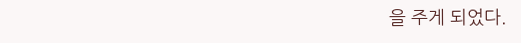을 주게 되었다.